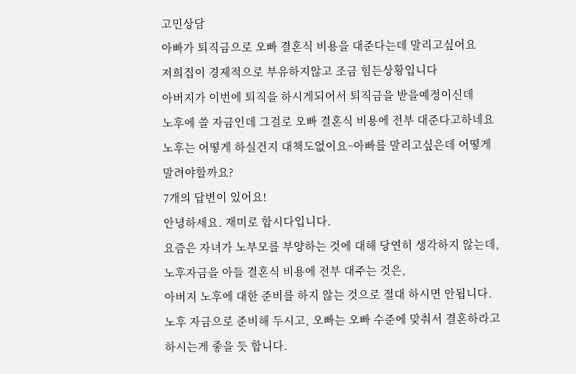고민상담
아빠가 퇴직금으로 오빠 결혼식 비용을 대준다는데 말리고싶어요
저희집이 경제적으로 부유하지않고 조금 힘든상황입니다
아버지가 이번에 퇴직을 하시게되어서 퇴직금을 받을예정이신데
노후에 쓸 자금인데 그걸로 오빠 결혼식 비용에 전부 대준다고하네요
노후는 어떻게 하실건지 대책도없이요~아빠를 말리고싶은데 어떻게 말려야할까요?
7개의 답변이 있어요!
안녕하세요. 재미로 합시다입니다.
요즘은 자녀가 노부모를 부양하는 것에 대해 당연히 생각하지 않는데,
노후자금을 아들 결혼식 비용에 전부 대주는 것은,
아버지 노후에 대한 준비를 하지 않는 것으로 절대 하시면 안됩니다.
노후 자금으로 준비해 두시고, 오빠는 오빠 수준에 맞춰서 결혼하라고 하시는게 좋을 듯 합니다.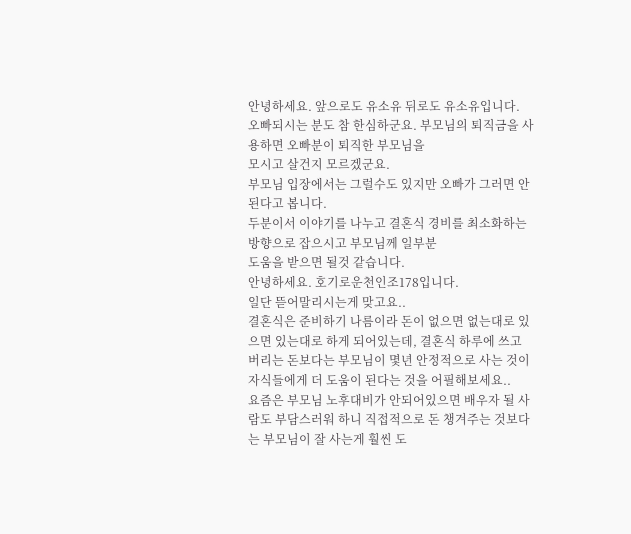안녕하세요. 앞으로도 유소유 뒤로도 유소유입니다.
오빠되시는 분도 참 한심하군요. 부모님의 퇴직금을 사용하면 오빠분이 퇴직한 부모님을
모시고 살건지 모르겠군요.
부모님 입장에서는 그럴수도 있지만 오빠가 그러면 안된다고 봅니다.
두분이서 이야기를 나누고 결혼식 경비를 최소화하는 방향으로 잡으시고 부모님께 일부분
도움을 받으면 될것 같습니다.
안녕하세요. 호기로운천인조178입니다.
일단 뜯어말리시는게 맞고요..
결혼식은 준비하기 나름이라 돈이 없으면 없는대로 있으면 있는대로 하게 되어있는데, 결혼식 하루에 쓰고 버리는 돈보다는 부모님이 몇년 안정적으로 사는 것이 자식들에게 더 도움이 된다는 것을 어필해보세요..
요즘은 부모님 노후대비가 안되어있으면 배우자 될 사람도 부담스러워 하니 직접적으로 돈 챙겨주는 것보다는 부모님이 잘 사는게 훨씬 도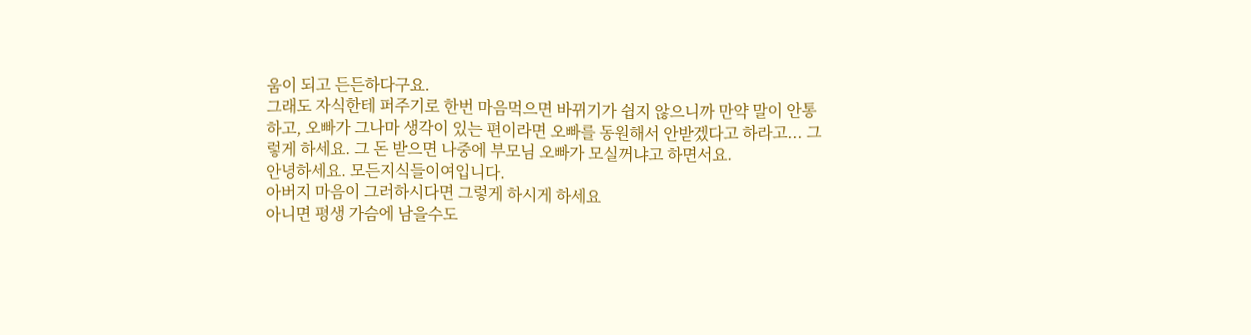움이 되고 든든하다구요.
그래도 자식한테 퍼주기로 한번 마음먹으면 바뀌기가 쉽지 않으니까 만약 말이 안통하고, 오빠가 그나마 생각이 있는 편이라면 오빠를 동원해서 안받겠다고 하라고... 그렇게 하세요. 그 돈 받으면 나중에 부모님 오빠가 모실꺼냐고 하면서요.
안녕하세요. 모든지식들이여입니다.
아버지 마음이 그러하시다면 그렇게 하시게 하세요
아니면 평생 가슴에 남을수도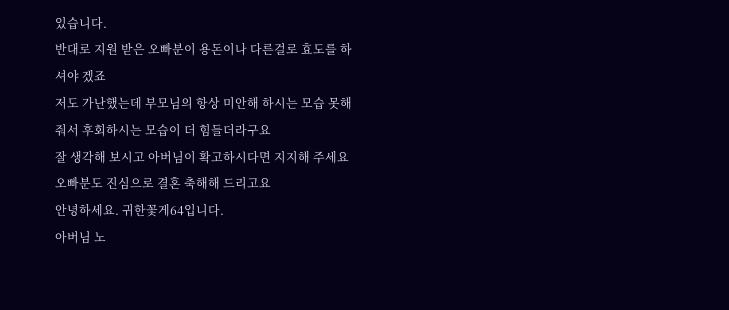있습니다.
반대로 지원 받은 오빠분이 용돈이나 다른걸로 효도를 하셔야 겠죠
저도 가난했는데 부모님의 항상 미안해 하시는 모습 못해줘서 후회하시는 모습이 더 힘들더라구요
잘 생각해 보시고 아버님이 확고하시다면 지지해 주세요
오빠분도 진심으로 결혼 축해해 드리고요
안녕하세요. 귀한꽃게64입니다.
아버님 노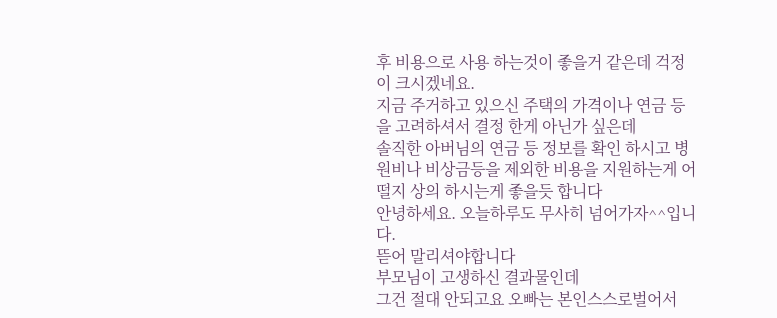후 비용으로 사용 하는것이 좋을거 같은데 걱정이 크시겠네요.
지금 주거하고 있으신 주택의 가격이나 연금 등을 고려하셔서 결정 한게 아닌가 싶은데
솔직한 아버님의 연금 등 정보를 확인 하시고 병원비나 비상금등을 제외한 비용을 지원하는게 어떨지 상의 하시는게 좋을듯 합니다
안녕하세요. 오늘하루도 무사히 넘어가자^^입니다.
뜯어 말리셔야합니다
부모님이 고생하신 결과물인데
그건 절대 안되고요 오빠는 본인스스로벌어서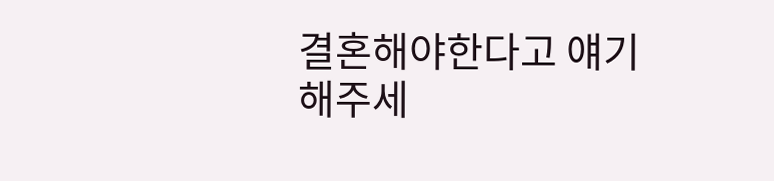결혼해야한다고 얘기해주세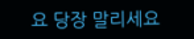요 당장 말리세요